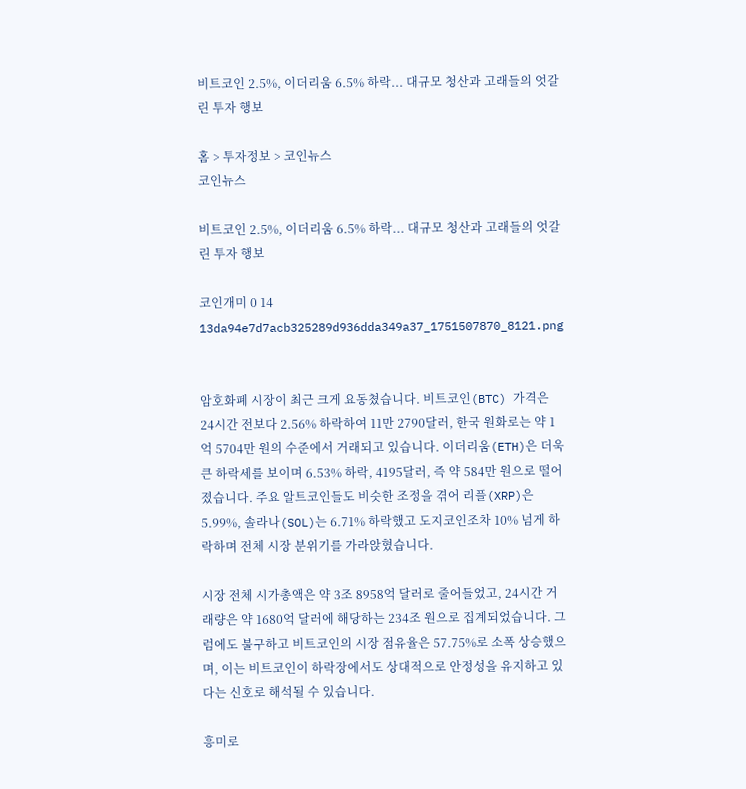비트코인 2.5%, 이더리움 6.5% 하락... 대규모 청산과 고래들의 엇갈린 투자 행보

홈 > 투자정보 > 코인뉴스
코인뉴스

비트코인 2.5%, 이더리움 6.5% 하락... 대규모 청산과 고래들의 엇갈린 투자 행보

코인개미 0 14
13da94e7d7acb325289d936dda349a37_1751507870_8121.png


암호화폐 시장이 최근 크게 요동쳤습니다. 비트코인(BTC) 가격은 24시간 전보다 2.56% 하락하여 11만 2790달러, 한국 원화로는 약 1억 5704만 원의 수준에서 거래되고 있습니다. 이더리움(ETH)은 더욱 큰 하락세를 보이며 6.53% 하락, 4195달러, 즉 약 584만 원으로 떨어졌습니다. 주요 알트코인들도 비슷한 조정을 겪어 리플(XRP)은 5.99%, 솔라나(SOL)는 6.71% 하락했고 도지코인조차 10% 넘게 하락하며 전체 시장 분위기를 가라앉혔습니다.

시장 전체 시가총액은 약 3조 8958억 달러로 줄어들었고, 24시간 거래량은 약 1680억 달러에 해당하는 234조 원으로 집계되었습니다. 그럼에도 불구하고 비트코인의 시장 점유율은 57.75%로 소폭 상승했으며, 이는 비트코인이 하락장에서도 상대적으로 안정성을 유지하고 있다는 신호로 해석될 수 있습니다.

흥미로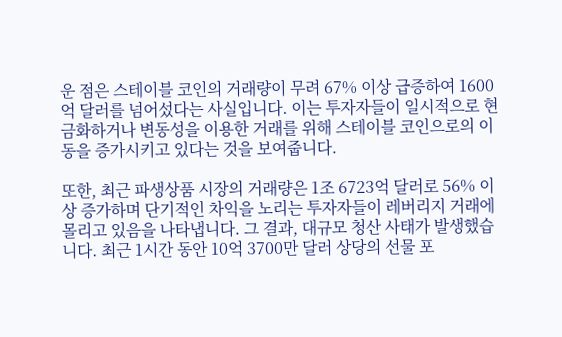운 점은 스테이블 코인의 거래량이 무려 67% 이상 급증하여 1600억 달러를 넘어섰다는 사실입니다. 이는 투자자들이 일시적으로 현금화하거나 변동성을 이용한 거래를 위해 스테이블 코인으로의 이동을 증가시키고 있다는 것을 보여줍니다.

또한, 최근 파생상품 시장의 거래량은 1조 6723억 달러로 56% 이상 증가하며 단기적인 차익을 노리는 투자자들이 레버리지 거래에 몰리고 있음을 나타냅니다. 그 결과, 대규모 청산 사태가 발생했습니다. 최근 1시간 동안 10억 3700만 달러 상당의 선물 포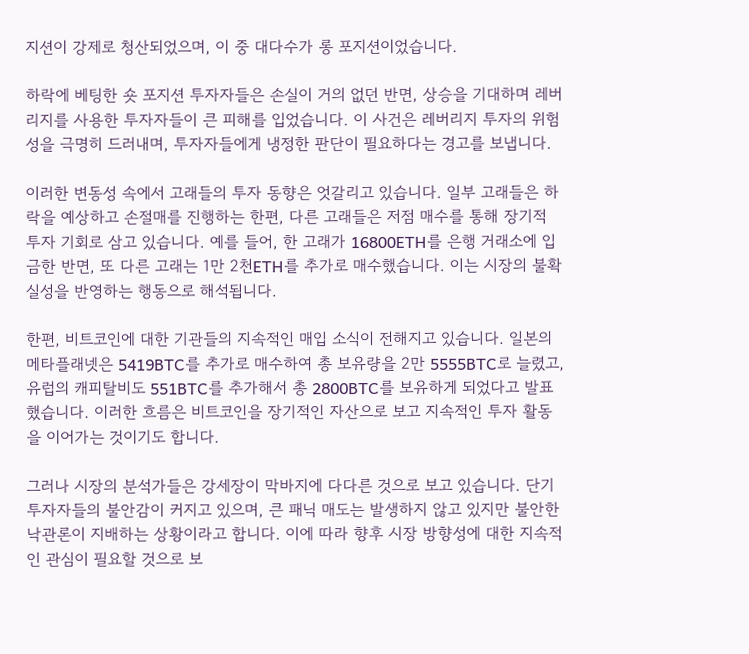지션이 강제로 청산되었으며, 이 중 대다수가 롱 포지션이었습니다.

하락에 베팅한 숏 포지션 투자자들은 손실이 거의 없던 반면, 상승을 기대하며 레버리지를 사용한 투자자들이 큰 피해를 입었습니다. 이 사건은 레버리지 투자의 위험성을 극명히 드러내며, 투자자들에게 냉정한 판단이 필요하다는 경고를 보냅니다.

이러한 변동성 속에서 고래들의 투자 동향은 엇갈리고 있습니다. 일부 고래들은 하락을 예상하고 손절매를 진행하는 한편, 다른 고래들은 저점 매수를 통해 장기적 투자 기회로 삼고 있습니다. 예를 들어, 한 고래가 16800ETH를 은행 거래소에 입금한 반면, 또 다른 고래는 1만 2천ETH를 추가로 매수했습니다. 이는 시장의 불확실성을 반영하는 행동으로 해석됩니다.

한편, 비트코인에 대한 기관들의 지속적인 매입 소식이 전해지고 있습니다. 일본의 메타플래넷은 5419BTC를 추가로 매수하여 총 보유량을 2만 5555BTC로 늘렸고, 유럽의 캐피탈비도 551BTC를 추가해서 총 2800BTC를 보유하게 되었다고 발표했습니다. 이러한 흐름은 비트코인을 장기적인 자산으로 보고 지속적인 투자 활동을 이어가는 것이기도 합니다.

그러나 시장의 분석가들은 강세장이 막바지에 다다른 것으로 보고 있습니다. 단기 투자자들의 불안감이 커지고 있으며, 큰 패닉 매도는 발생하지 않고 있지만 불안한 낙관론이 지배하는 상황이라고 합니다. 이에 따라 향후 시장 방향성에 대한 지속적인 관심이 필요할 것으로 보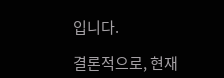입니다.

결론적으로, 현재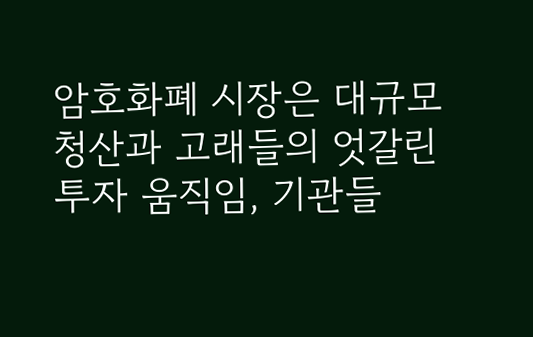암호화폐 시장은 대규모 청산과 고래들의 엇갈린 투자 움직임, 기관들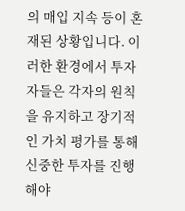의 매입 지속 등이 혼재된 상황입니다. 이러한 환경에서 투자자들은 각자의 원칙을 유지하고 장기적인 가치 평가를 통해 신중한 투자를 진행해야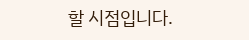할 시점입니다.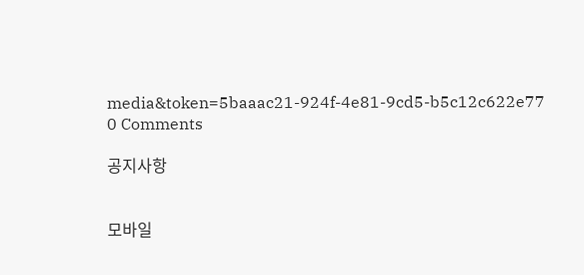media&token=5baaac21-924f-4e81-9cd5-b5c12c622e77
0 Comments

공지사항


모바일